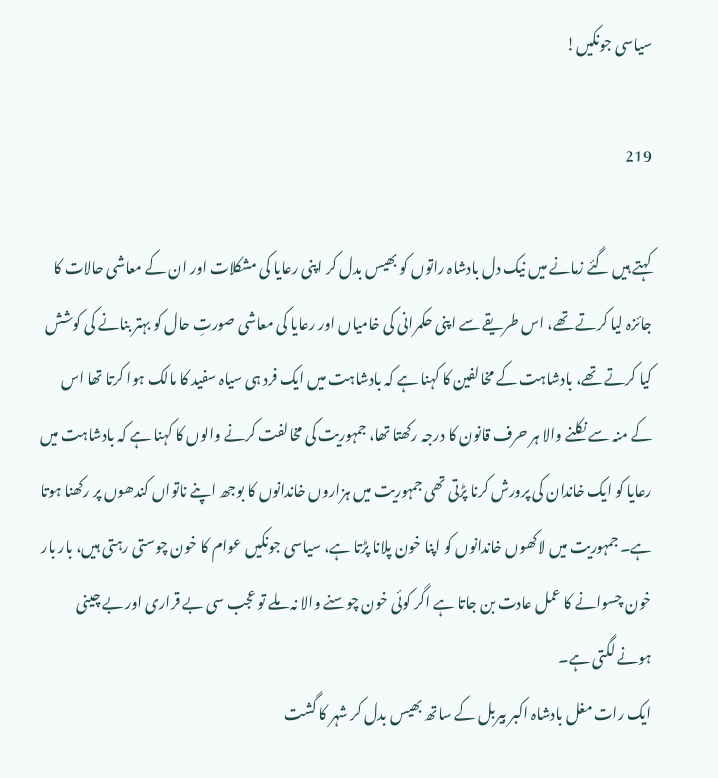سیاسی جونکیں!

219

کہتے ہیں گئے زمانے میں نیک دل بادشاہ راتوں کو بھیس بدل کر اپنی رعایا کی مشکلات اور ان کے معاشی حالات کا جائزہ لیا کرتے تھے، اس طریقے سے اپنی حکمرانی کی خامیاں اور رعایا کی معاشی صورتِ حال کو بہتر بنانے کی کوشش کیا کرتے تھے، بادشاہت کے مخالفین کا کہنا ہے کہ بادشاہت میں ایک فرد ہی سیاہ سفید کا مالک ہوا کرتا تھا اس کے منہ سے نکلنے والا ہر حرف قانون کا درجہ رکھتا تھا، جمہوریت کی مخالفت کرنے والوں کا کہنا ہے کہ بادشاہت میں رعایا کو ایک خاندان کی پرورش کرنا پڑتی تھی جمہوریت میں ہزاروں خاندانوں کا بوجھ اپنے ناتواں کندھوں پر رکھنا ہوتا ہے۔ جمہوریت میں لاکھوں خاندانوں کو اپنا خون پلانا پڑتا ہے، سیاسی جونکیں عوام کا خون چوستی رہتی ہیں، بار بار خون چسوانے کا عمل عادت بن جاتا ہے اگر کوئی خون چوسنے والا نہ ملے تو عجب سی بے قراری اور بے چینی ہونے لگتی ہے۔
ایک رات مغل بادشاہ اکبر بیربل کے ساتھ بھیس بدل کر شہر کا گشت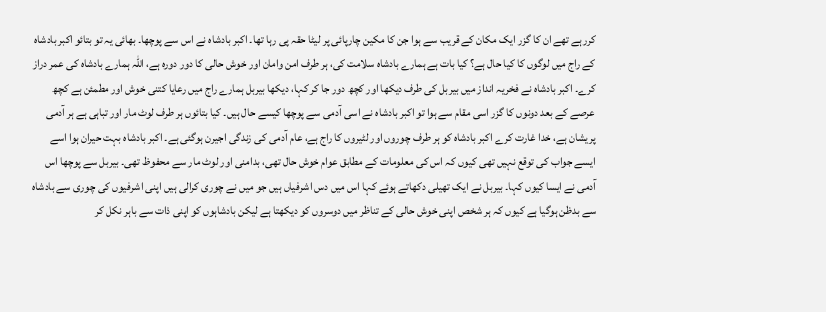کررہے تھے ان کا گزر ایک مکان کے قریب سے ہوا جن کا مکین چارپائی پر لیٹا حقہ پی رہا تھا۔ اکبر بادشاہ نے اس سے پوچھا۔ بھائی یہ تو بتائو اکبر بادشاہ کے راج میں لوگوں کا کیا حال ہے؟ کیا بات ہے ہمارے بادشاہ سلامت کی، ہر طرف امن وامان اور خوش حالی کا دور دورہ ہے، اللہ ہمارے بادشاہ کی عمر دراز کرے۔ اکبر بادشاہ نے فخریہ انداز میں بیربل کی طرف دیکھا اور کچھ دور جا کر کہا، دیکھا بیربل ہمارے راج میں رعایا کتنی خوش اور مطمئن ہے کچھ عرصے کے بعد دونوں کا گزر اسی مقام سے ہوا تو اکبر بادشاہ نے اسی آدمی سے پوچھا کیسے حال ہیں۔ کیا بتائوں ہر طرف لوٹ مار اور تباہی ہے ہر آدمی پریشان ہے، خدا غارت کرے اکبر بادشاہ کو ہر طرف چوروں اور لٹیروں کا راج ہے، عام آدمی کی زندگی اجیرن ہوگئی ہے۔ اکبر بادشاہ بہت حیران ہوا اسے ایسے جواب کی توقع نہیں تھی کیوں کہ اس کی معلومات کے مطابق عوام خوش حال تھی، بدامنی اور لوٹ مار سے محفوظ تھی۔ بیربل سے پوچھا اس آدمی نے ایسا کیوں کہا۔ بیربل نے ایک تھیلی دکھاتے ہوئے کہا اس میں دس اشرفیاں ہیں جو میں نے چوری کرالی ہیں اپنی اشرفیوں کی چوری سے بادشاہ سے بدظن ہوگیا ہے کیوں کہ ہر شخص اپنی خوش حالی کے تناظر میں دوسروں کو دیکھتا ہے لیکن بادشاہوں کو اپنی ذات سے باہر نکل کر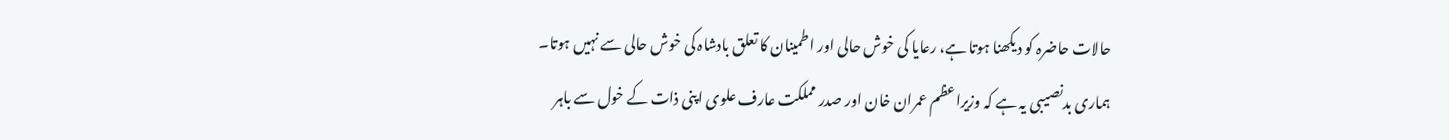حالات حاضرہ کو دیکھنا ہوتا ہے، رعایا کی خوش حالی اور اطمینان کا تعلق بادشاہ کی خوش حالی سے نہیں ہوتا۔
ہماری بدنصیبی یہ ہے کہ وزیراعظم عمران خان اور صدر مملکت عارف علوی اپنی ذات کے خول سے باہر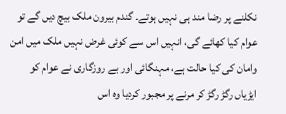نکلنے پر رضا مند ہی نہیں ہوتے۔ گندم بیرون ملک بیچ دیں گے تو عوام کیا کھائے گی، انہیں اس سے کوئی غرض نہیں ملک میں امن وامان کی کیا حالت ہے، مہنگائی اور بے روزگاری نے عوام کو ایڑیاں رگڑ رگڑ کر مرنے پر مجبور کردیا وہ اس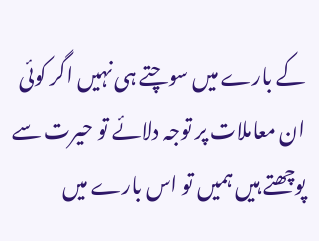کے بارے میں سوچتے ہی نہیں اگر کوئی ان معاملات پر توجہ دلائے تو حیرت سے پوچھتے ہیں ہمیں تو اس بارے میں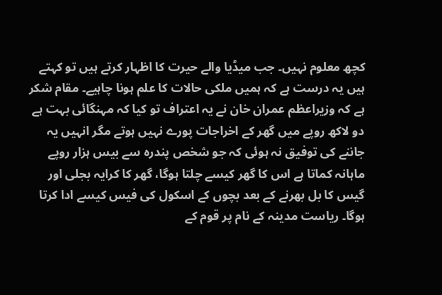کچھ معلوم نہیں۔ جب میڈیا والے حیرت کا اظہار کرتے ہیں تو کہتے ہیں یہ درست ہے کہ ہمیں ملکی حالات کا علم ہونا چاہیے۔ مقام شکر ہے کہ وزیراعظم عمران خان نے یہ اعتراف تو کیا کہ مہنگائی بہت ہے دو لاکھ روپے میں گھر کے اخراجات پورے نہیں ہوتے مگر انہیں یہ جاننے کی توفیق نہ ہوئی کہ جو شخص پندرہ سے بیس ہزار روپے ماہانہ کماتا ہے اس کا گھر کیسے چلتا ہوگا، گھر کا کرایہ بجلی اور گیس کا بل بھرنے کے بعد بچوں کے اسکول کی فیس کیسے ادا کرتا ہوگا۔ ریاست مدینہ کے نام پر قوم کے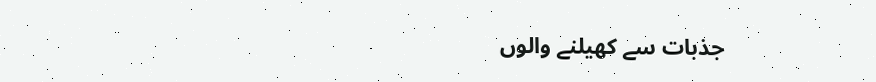جذبات سے کھیلنے والوں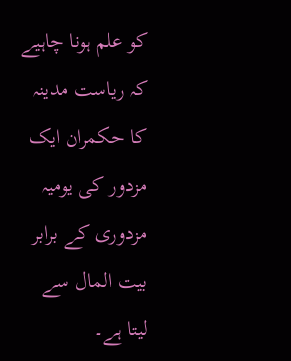کو علم ہونا چاہیے کہ ریاست مدینہ کا حکمران ایک مزدور کی یومیہ مزدوری کے برابر بیت المال سے لیتا ہے۔